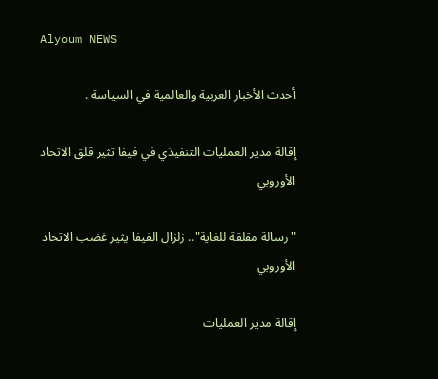Alyoum NEWS

أحدث الأخبار العربية والعالمية في السياسة .

إقالة مدير العمليات التنفيذي في فيفا تثير قلق الاتحاد الأوروبي

"رسالة مقلقة للغاية".. زلزال الفيفا يثير غضب الاتحاد الأوروبي

إقالة مدير العمليات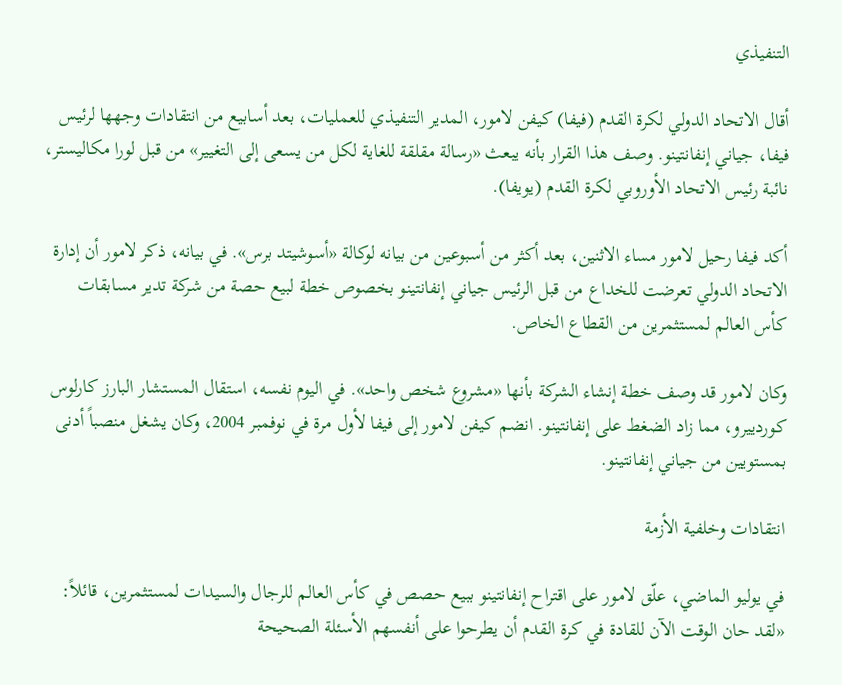التنفيذي

أقال الاتحاد الدولي لكرة القدم (فيفا) كيفن لامور، المدير التنفيذي للعمليات، بعد أسابيع من انتقادات وجهها لرئيس فيفا، جياني إنفانتينو. وصف هذا القرار بأنه يبعث «رسالة مقلقة للغاية لكل من يسعى إلى التغيير» من قبل لورا مكاليستر، نائبة رئيس الاتحاد الأوروبي لكرة القدم (يويفا).

أكد فيفا رحيل لامور مساء الاثنين، بعد أكثر من أسبوعين من بيانه لوكالة «أسوشيتد برس». في بيانه، ذكر لامور أن إدارة الاتحاد الدولي تعرضت للخداع من قبل الرئيس جياني إنفانتينو بخصوص خطة لبيع حصة من شركة تدير مسابقات كأس العالم لمستثمرين من القطاع الخاص.

وكان لامور قد وصف خطة إنشاء الشركة بأنها «مشروع شخص واحد». في اليوم نفسه، استقال المستشار البارز كارلوس كوردييرو، مما زاد الضغط على إنفانتينو. انضم كيفن لامور إلى فيفا لأول مرة في نوفمبر 2004، وكان يشغل منصباً أدنى بمستويين من جياني إنفانتينو.

انتقادات وخلفية الأزمة

في يوليو الماضي، علّق لامور على اقتراح إنفانتينو ببيع حصص في كأس العالم للرجال والسيدات لمستثمرين، قائلاً: «لقد حان الوقت الآن للقادة في كرة القدم أن يطرحوا على أنفسهم الأسئلة الصحيحة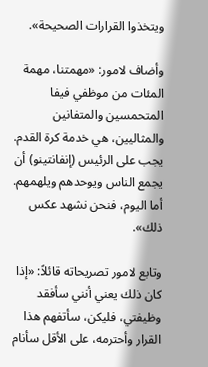ويتخذوا القرارات الصحيحة».

وأضاف لامور: «مهمتنا، مهمة المئات من موظفي فيفا المتحمسين والمتفانين والمثاليين، هي خدمة كرة القدم. يجب على الرئيس (إنفانتينو) أن يجمع الناس ويوحدهم ويلهمهم. أما اليوم، فنحن نشهد عكس ذلك».

وتابع لامور تصريحاته قائلاً: «إذا كان ذلك يعني أنني سأفقد وظيفتي، فليكن، سأتفهم هذا القرار وأحترمه، على الأقل سأنام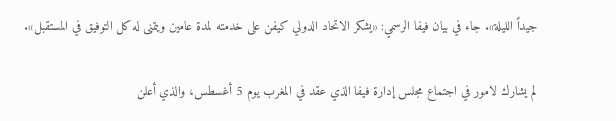جيداً الليلة». جاء في بيان فيفا الرسمي: «يشكر الاتحاد الدولي كيفن على خدمته لمدة عامين ويتمنى له كل التوفيق في المستقبل».

لم يشارك لامور في اجتماع مجلس إدارة فيفا الذي عقد في المغرب يوم 5 أغسطس، والذي أعلن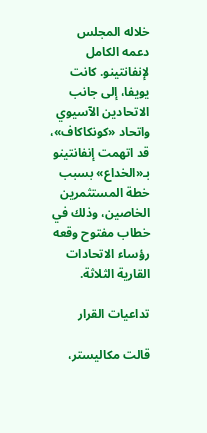خلاله المجلس دعمه الكامل لإنفانتينو. كانت يويفا، إلى جانب الاتحادين الآسيوي واتحاد «كونكاكاف»، قد اتهمت إنفانتينو بـ«الخداع» بسبب خطة المستثمرين الخاصين، وذلك في خطاب مفتوح وقعه رؤساء الاتحادات القارية الثلاثة.

تداعيات القرار

قالت مكاليستر،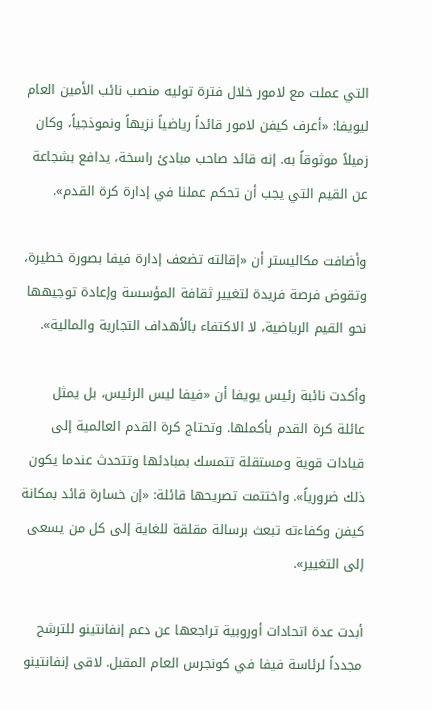التي عملت مع لامور خلال فترة توليه منصب نائب الأمين العام ليويفا: «أعرف كيفن لامور قائداً رياضياً نزيهاً ونموذجياً، وكان زميلاً موثوقاً به. إنه قائد صاحب مبادئ راسخة، يدافع بشجاعة عن القيم التي يجب أن تحكم عملنا في إدارة كرة القدم».

وأضافت مكاليستر أن «إقالته تضعف إدارة فيفا بصورة خطيرة، وتقوض فرصة فريدة لتغيير ثقافة المؤسسة وإعادة توجيهها نحو القيم الرياضية، لا الاكتفاء بالأهداف التجارية والمالية».

وأكدت نائبة رئيس يويفا أن «فيفا ليس الرئيس، بل يمثل عائلة كرة القدم بأكملها. وتحتاج كرة القدم العالمية إلى قيادات قوية ومستقلة تتمسك بمبادئها وتتحدث عندما يكون ذلك ضرورياً». واختتمت تصريحها قائلة: «إن خسارة قائد بمكانة كيفن وكفاءته تبعث برسالة مقلقة للغاية إلى كل من يسعى إلى التغيير».

أبدت عدة اتحادات أوروبية تراجعها عن دعم إنفانتينو للترشح مجدداً لرئاسة فيفا في كونجرس العام المقبل. لاقى إنفانتينو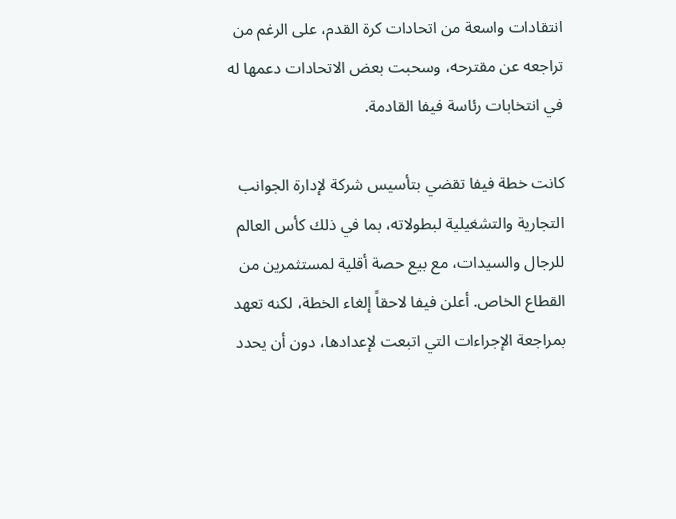انتقادات واسعة من اتحادات كرة القدم، على الرغم من تراجعه عن مقترحه، وسحبت بعض الاتحادات دعمها له في انتخابات رئاسة فيفا القادمة.

كانت خطة فيفا تقضي بتأسيس شركة لإدارة الجوانب التجارية والتشغيلية لبطولاته، بما في ذلك كأس العالم للرجال والسيدات، مع بيع حصة أقلية لمستثمرين من القطاع الخاص. أعلن فيفا لاحقاً إلغاء الخطة، لكنه تعهد بمراجعة الإجراءات التي اتبعت لإعدادها، دون أن يحدد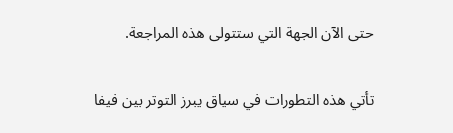حتى الآن الجهة التي ستتولى هذه المراجعة.

تأتي هذه التطورات في سياق يبرز التوتر بين فيفا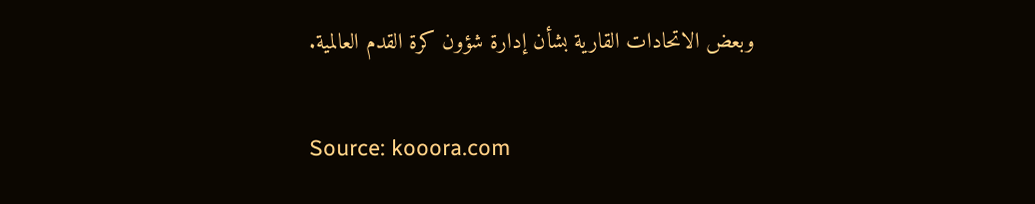وبعض الاتحادات القارية بشأن إدارة شؤون كرة القدم العالمية.

Source: kooora.com